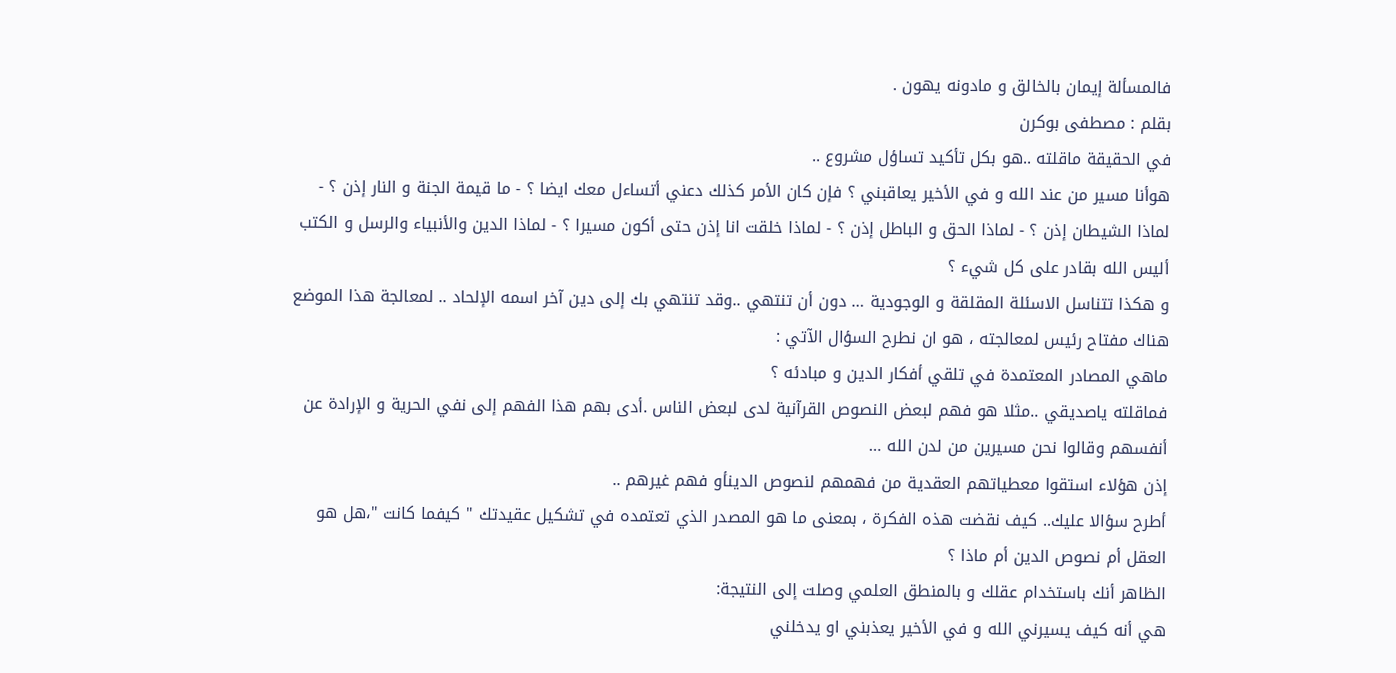فالمسألة إيمان بالخالق و مادونه يهون .
بقلم : مصطفى بوكرن
في الحقيقة ماقلته ..هو بكل تأكيد تساؤل مشروع ..
هوأنا مسير من عند الله و في الأخير يعاقبني ؟ فإن كان الأمر كذلك دعني أتساءل معك ايضا ؟ - ما قيمة الجنة و النار إذن ؟ - لماذا الشيطان إذن ؟ - لماذا الحق و الباطل إذن ؟ - لماذا خلقت انا إذن حتى أكون مسيرا ؟ - لماذا الدين والأنبياء والرسل و الكتب أليس الله بقادر على كل شيء ؟
و هكذا تتناسل الاسئلة المقلقة و الوجودية … دون أن تنتهي ..وقد تنتهي بك إلى دين آخر اسمه الإلحاد .. لمعالجة هذا الموضع هناك مفتاح رئيس لمعالجته ، هو ان نطرح السؤال الآتي :
ماهي المصادر المعتمدة في تلقي أفكار الدين و مبادئه ؟
فماقلته ياصديقي ..مثلا هو فهم لبعض النصوص القرآنية لدى لبعض الناس .أدى بهم هذا الفهم إلى نفي الحرية و الإرادة عن أنفسهم وقالوا نحن مسيرين من لدن الله …
إذن هؤلاء استقوا معطياتهم العقدية من فهمهم لنصوص الدينأو فهم غيرهم ..
أطرح سؤالا عليك.. كيف نقضت هذه الفكرة ، بمعنى ما هو المصدر الذي تعتمده في تشكيل عقيدتك " كيفما كانت "،هل هو العقل أم نصوص الدين أم ماذا ؟
الظاهر أنك باستخدام عقلك و بالمنطق العلمي وصلت إلى النتيجة:
هي أنه كيف يسيرني الله و في الأخير يعذبني او يدخلني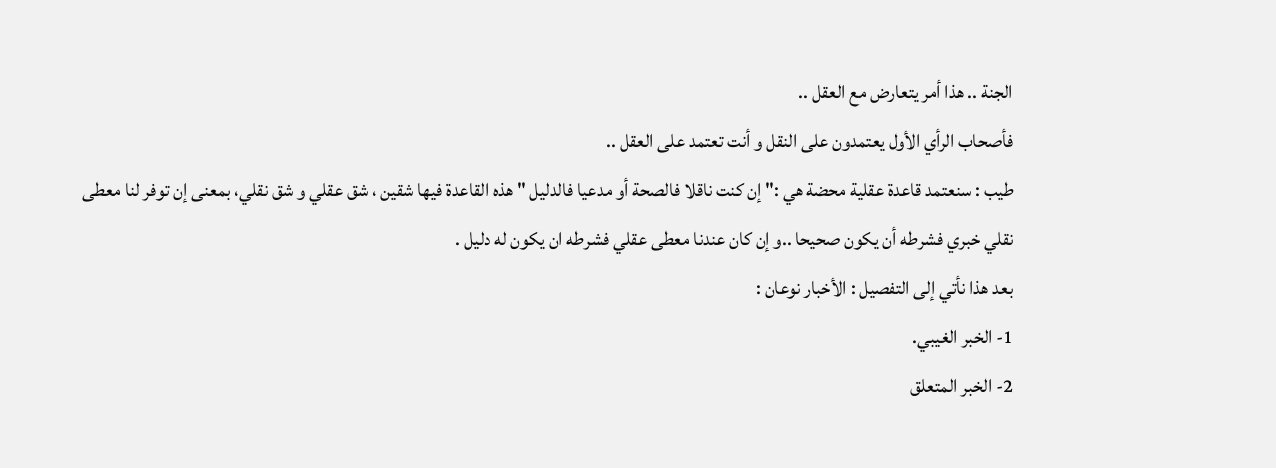الجنة .. هذا أمر يتعارض مع العقل ..
فأصحاب الرأي الأول يعتمدون على النقل و أنت تعتمد على العقل ..
طيب : سنعتمد قاعدة عقلية محضة هي :" إن كنت ناقلا فالصحة أو مدعيا فالدليل " هذه القاعدة فيها شقين ، شق عقلي و شق نقلي، بمعنى إن توفر لنا معطى نقلي خبري فشرطه أن يكون صحيحا ..و إن كان عندنا معطى عقلي فشرطه ان يكون له دليل .
بعد هذا نأتي إلى التفصيل : الأخبار نوعان :
1- الخبر الغيبي.
2- الخبر المتعلق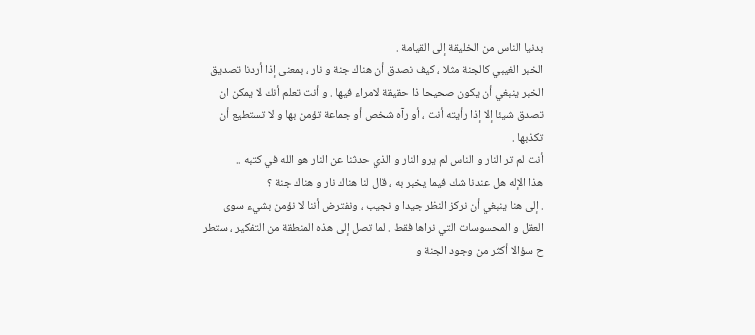بدنيا الناس من الخليقة إلى القيامة .
الخبر الغيبي كالجنة مثلا ، كيف نصدق أن هناك جنة و نار ، بمعنى إذا أردنا تصديق الخبر ينبغي أن يكون صحيحا ذا حقيقة لامراء فيها . و أنت تعلم أنك لا يمكن ان تصدق شيئا إلا إذا رأيته أنت ، أو رآه شخص أو جماعة تؤمن بها و لا تستطيع أن تكذبها .
أنت لم تر النار و الناس لم يرو النار و الذي حدثنا عن النار هو الله في كتبه ..
هذا الإله هل عندنا شك فيما يخبر به ، قال لنا هناك نار و هناك جنة ؟
. إلى هنا ينبغي أن نركز النظر جيدا و نجيب ، ونفترض أننا لا نؤمن بشيء سوى العقل و المحسوسات التي نراها فقط . لما تصل إلى هذه المنطقة من التفكير ، ستطر ح سؤالا أكثر من وجود الجنة و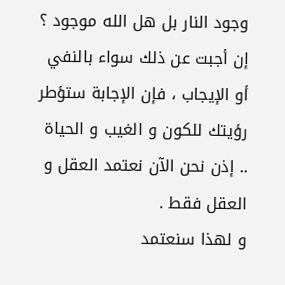وجود النار بل هل الله موجود ؟
إن أجبت عن ذلك سواء بالنفي أو الإيجاب ، فإن الإجابة ستؤطر رؤيتك للكون و الغيب و الحياة .. إذن نحن الآن نعتمد العقل و العقل فقط .
و لهذا سنعتمد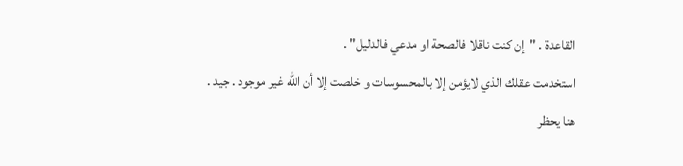القاعدة . "إن كنت ناقلا فالصحة او مدعي فالدليل" .
استخدمت عقلك الذي لايؤمن إلا بالمحسوسات و خلصت إلا أن الله غير موجود . جيد .
هنا يحظر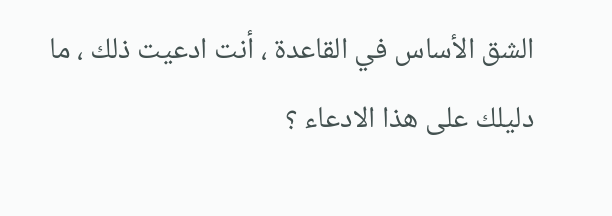الشق الأساس في القاعدة ، أنت ادعيت ذلك ، ما دليلك على هذا الادعاء ؟